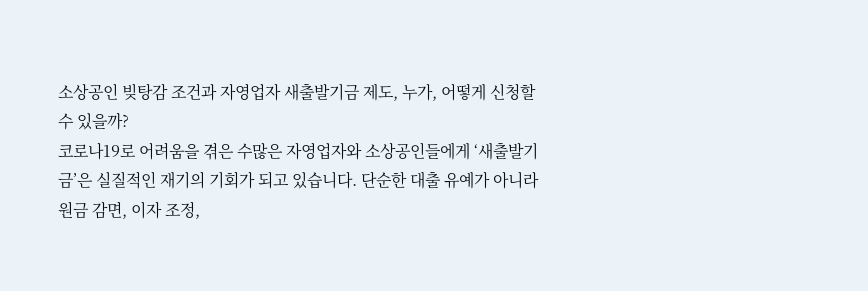소상공인 빚탕감 조건과 자영업자 새출발기금 제도, 누가, 어떻게 신청할 수 있을까?
코로나19로 어려움을 겪은 수많은 자영업자와 소상공인들에게 ‘새출발기금’은 실질적인 재기의 기회가 되고 있습니다. 단순한 대출 유예가 아니라 원금 감면, 이자 조정,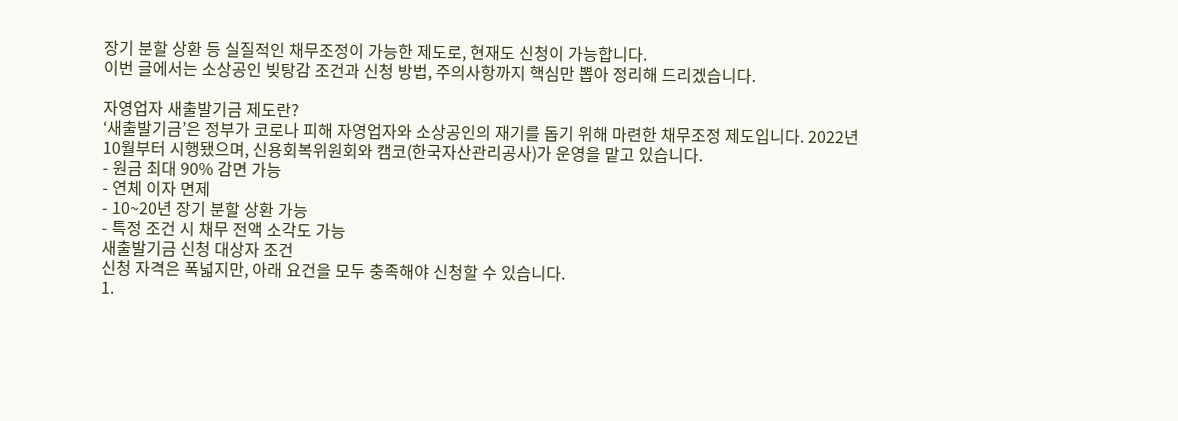장기 분할 상환 등 실질적인 채무조정이 가능한 제도로, 현재도 신청이 가능합니다.
이번 글에서는 소상공인 빚탕감 조건과 신청 방법, 주의사항까지 핵심만 뽑아 정리해 드리겠습니다.

자영업자 새출발기금 제도란?
‘새출발기금’은 정부가 코로나 피해 자영업자와 소상공인의 재기를 돕기 위해 마련한 채무조정 제도입니다. 2022년 10월부터 시행됐으며, 신용회복위원회와 캠코(한국자산관리공사)가 운영을 맡고 있습니다.
- 원금 최대 90% 감면 가능
- 연체 이자 면제
- 10~20년 장기 분할 상환 가능
- 특정 조건 시 채무 전액 소각도 가능
새출발기금 신청 대상자 조건
신청 자격은 폭넓지만, 아래 요건을 모두 충족해야 신청할 수 있습니다.
1.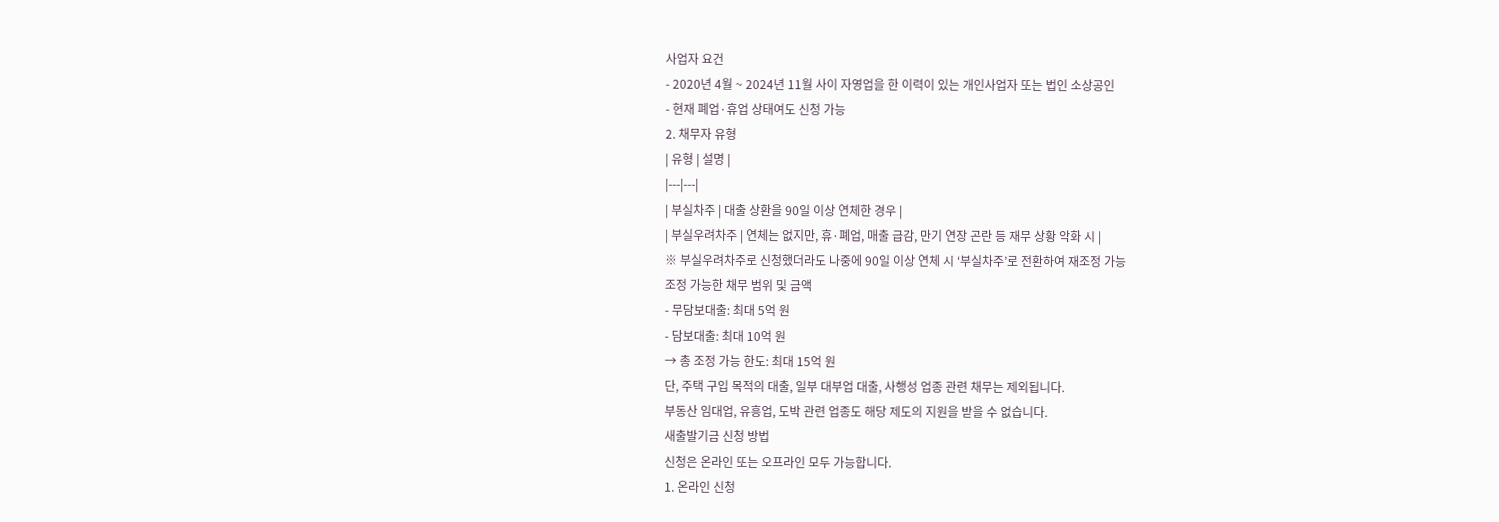사업자 요건
- 2020년 4월 ~ 2024년 11월 사이 자영업을 한 이력이 있는 개인사업자 또는 법인 소상공인
- 현재 폐업·휴업 상태여도 신청 가능
2. 채무자 유형
| 유형 | 설명 |
|---|---|
| 부실차주 | 대출 상환을 90일 이상 연체한 경우 |
| 부실우려차주 | 연체는 없지만, 휴·폐업, 매출 급감, 만기 연장 곤란 등 재무 상황 악화 시 |
※ 부실우려차주로 신청했더라도 나중에 90일 이상 연체 시 ‘부실차주’로 전환하여 재조정 가능
조정 가능한 채무 범위 및 금액
- 무담보대출: 최대 5억 원
- 담보대출: 최대 10억 원
→ 총 조정 가능 한도: 최대 15억 원
단, 주택 구입 목적의 대출, 일부 대부업 대출, 사행성 업종 관련 채무는 제외됩니다.
부동산 임대업, 유흥업, 도박 관련 업종도 해당 제도의 지원을 받을 수 없습니다.
새출발기금 신청 방법
신청은 온라인 또는 오프라인 모두 가능합니다.
1. 온라인 신청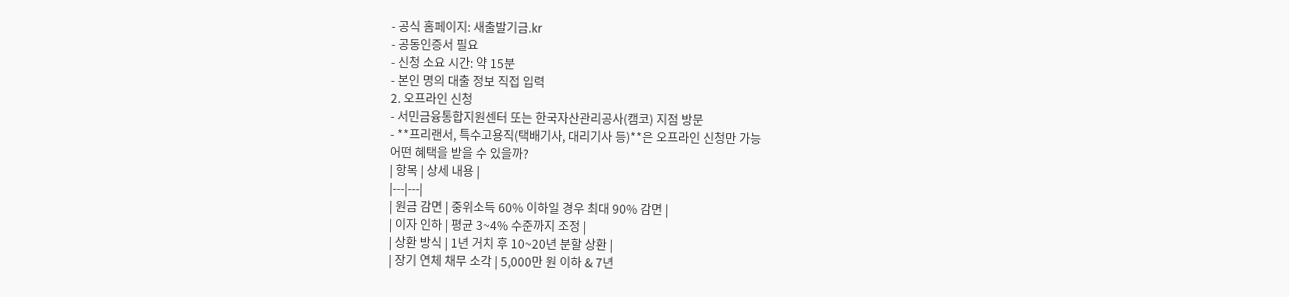- 공식 홈페이지: 새출발기금.kr
- 공동인증서 필요
- 신청 소요 시간: 약 15분
- 본인 명의 대출 정보 직접 입력
2. 오프라인 신청
- 서민금융통합지원센터 또는 한국자산관리공사(캠코) 지점 방문
- **프리랜서, 특수고용직(택배기사, 대리기사 등)**은 오프라인 신청만 가능
어떤 혜택을 받을 수 있을까?
| 항목 | 상세 내용 |
|---|---|
| 원금 감면 | 중위소득 60% 이하일 경우 최대 90% 감면 |
| 이자 인하 | 평균 3~4% 수준까지 조정 |
| 상환 방식 | 1년 거치 후 10~20년 분할 상환 |
| 장기 연체 채무 소각 | 5,000만 원 이하 & 7년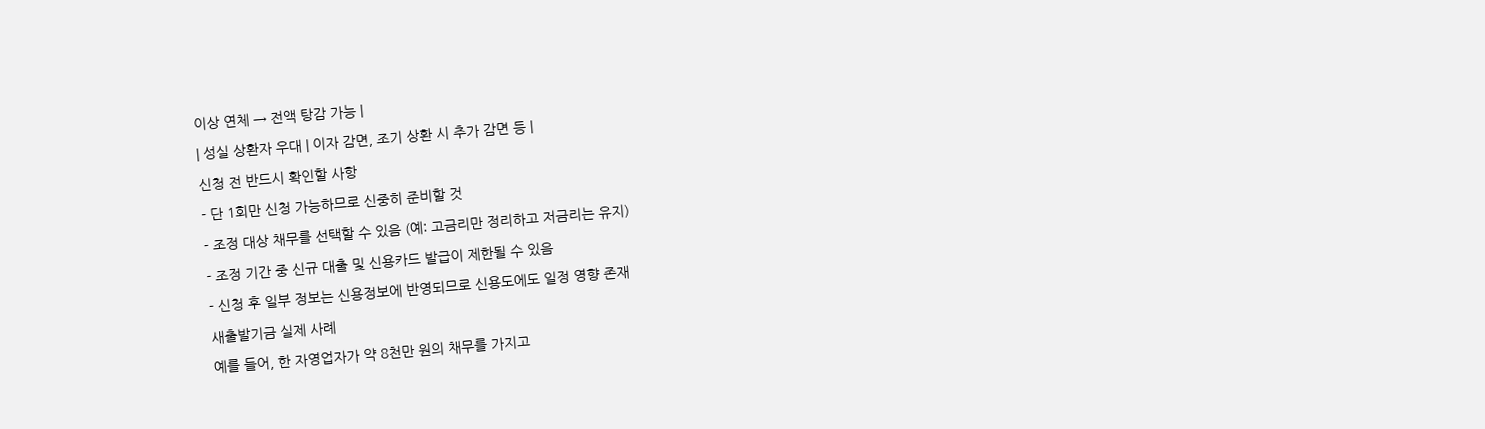이상 연체 → 전액 탕감 가능 |
| 성실 상환자 우대 | 이자 감면, 조기 상환 시 추가 감면 등 |
신청 전 반드시 확인할 사항
- 단 1회만 신청 가능하므로 신중히 준비할 것
- 조정 대상 채무를 선택할 수 있음 (예: 고금리만 정리하고 저금리는 유지)
- 조정 기간 중 신규 대출 및 신용카드 발급이 제한될 수 있음
- 신청 후 일부 정보는 신용정보에 반영되므로 신용도에도 일정 영향 존재
새출발기금 실제 사례
예를 들어, 한 자영업자가 약 8천만 원의 채무를 가지고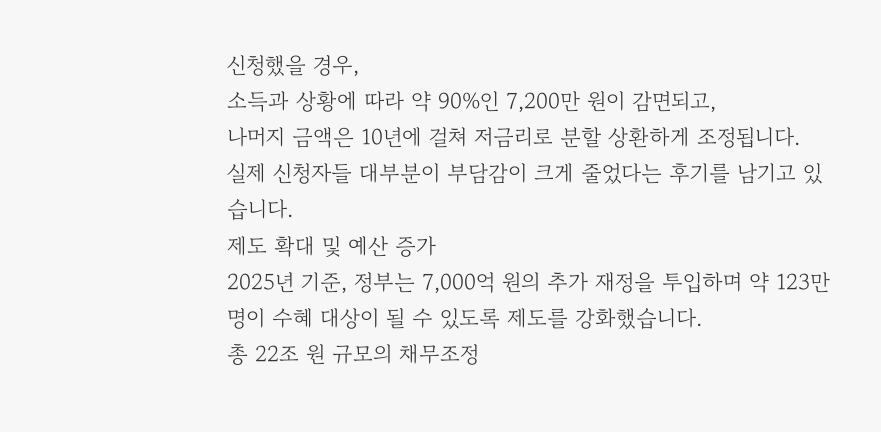신청했을 경우,
소득과 상황에 따라 약 90%인 7,200만 원이 감면되고,
나머지 금액은 10년에 걸쳐 저금리로 분할 상환하게 조정됩니다.
실제 신청자들 대부분이 부담감이 크게 줄었다는 후기를 남기고 있습니다.
제도 확대 및 예산 증가
2025년 기준, 정부는 7,000억 원의 추가 재정을 투입하며 약 123만 명이 수혜 대상이 될 수 있도록 제도를 강화했습니다.
총 22조 원 규모의 채무조정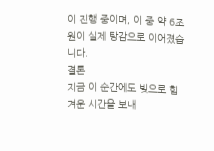이 진행 중이며, 이 중 약 6조 원이 실제 탕감으로 이어졌습니다.
결론
지금 이 순간에도 빚으로 힘겨운 시간을 보내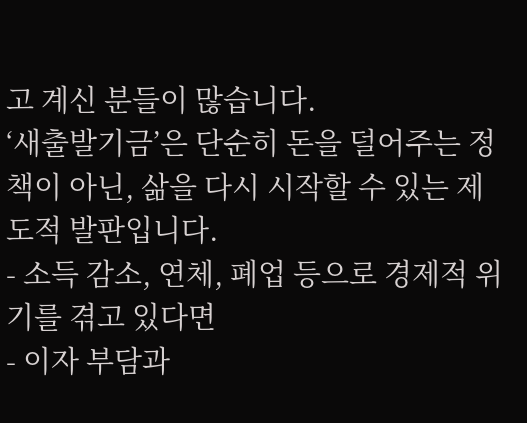고 계신 분들이 많습니다.
‘새출발기금’은 단순히 돈을 덜어주는 정책이 아닌, 삶을 다시 시작할 수 있는 제도적 발판입니다.
- 소득 감소, 연체, 폐업 등으로 경제적 위기를 겪고 있다면
- 이자 부담과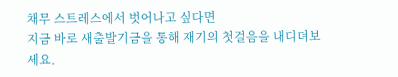채무 스트레스에서 벗어나고 싶다면
지금 바로 새출발기금을 통해 재기의 첫걸음을 내디뎌보세요.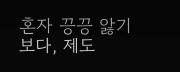혼자 끙끙 앓기보다, 제도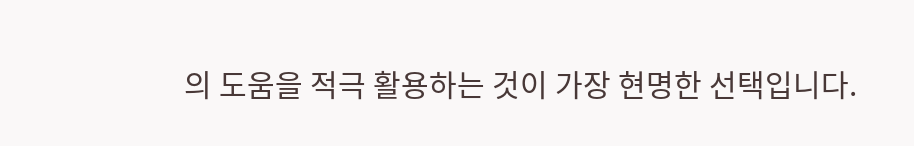의 도움을 적극 활용하는 것이 가장 현명한 선택입니다.